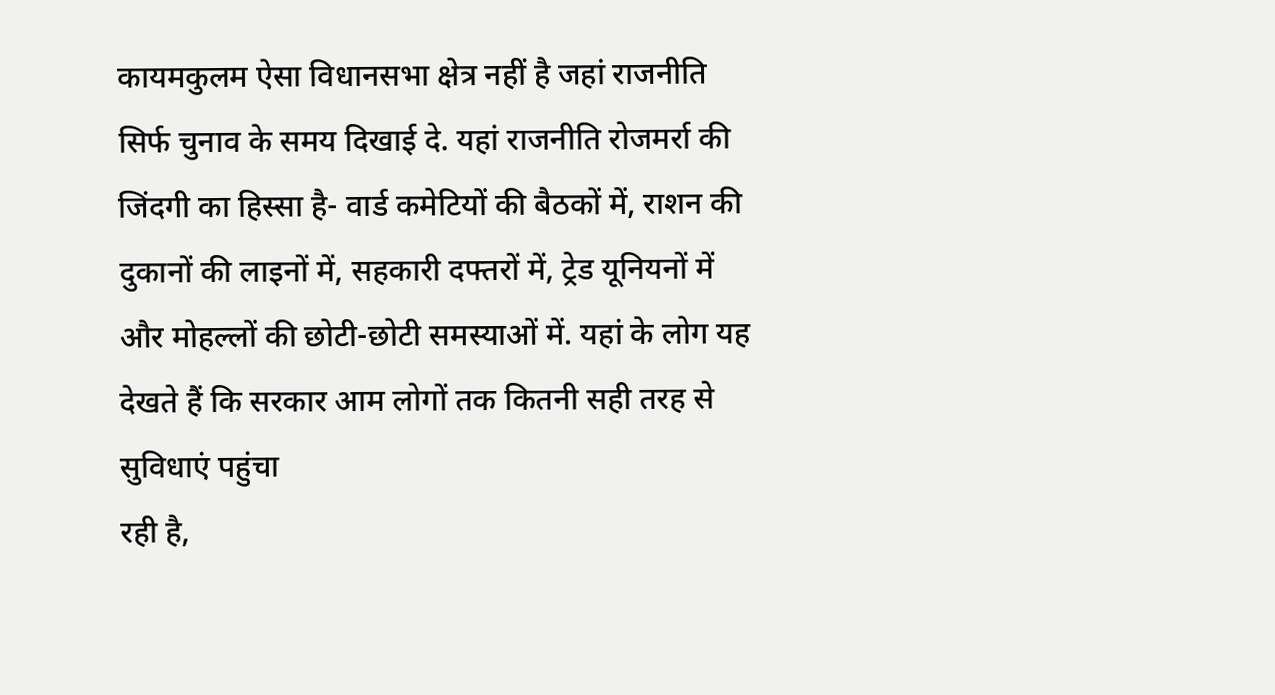कायमकुलम ऐसा विधानसभा क्षेत्र नहीं है जहां राजनीति सिर्फ चुनाव के समय दिखाई दे. यहां राजनीति रोजमर्रा की जिंदगी का हिस्सा है- वार्ड कमेटियों की बैठकों में, राशन की दुकानों की लाइनों में, सहकारी दफ्तरों में, ट्रेड यूनियनों में और मोहल्लों की छोटी-छोटी समस्याओं में. यहां के लोग यह देखते हैं कि सरकार आम लोगों तक कितनी सही तरह से सुविधाएं पहुंचा
रही है,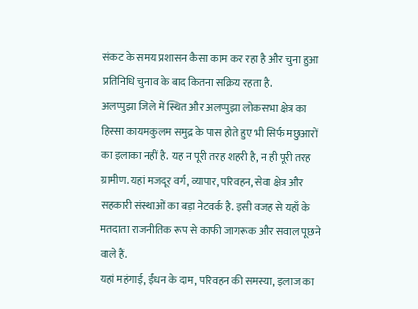संकट के समय प्रशासन कैसा काम कर रहा है और चुना हुआ प्रतिनिधि चुनाव के बाद कितना सक्रिय रहता है.
अलप्पुझा जिले में स्थित और अलप्पुझा लोकसभा क्षेत्र का हिस्सा कायमकुलम समुद्र के पास होते हुए भी सिर्फ मछुआरों का इलाका नहीं है. यह न पूरी तरह शहरी है, न ही पूरी तरह ग्रामीण. यहां मजदूर वर्ग, व्यापार, परिवहन, सेवा क्षेत्र और सहकारी संस्थाओं का बड़ा नेटवर्क है. इसी वजह से यहाँ के मतदाता राजनीतिक रूप से काफी जागरूक और सवाल पूछने वाले हैं.
यहां महंगाई, ईंधन के दाम, परिवहन की समस्या, इलाज का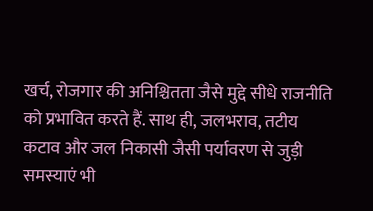खर्च, रोजगार की अनिश्चितता जैसे मुद्दे सीधे राजनीति को प्रभावित करते हैं. साथ ही, जलभराव, तटीय कटाव और जल निकासी जैसी पर्यावरण से जुड़ी समस्याएं भी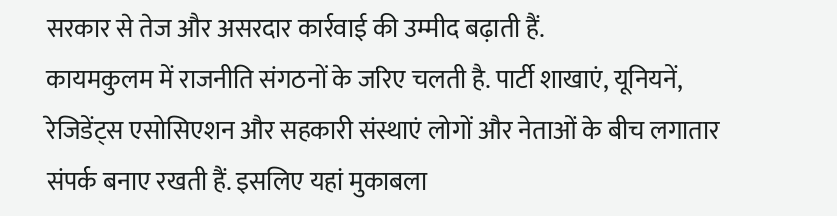सरकार से तेज और असरदार कार्रवाई की उम्मीद बढ़ाती हैं.
कायमकुलम में राजनीति संगठनों के जरिए चलती है. पार्टी शाखाएं, यूनियनें, रेजिडेंट्स एसोसिएशन और सहकारी संस्थाएं लोगों और नेताओं के बीच लगातार संपर्क बनाए रखती हैं. इसलिए यहां मुकाबला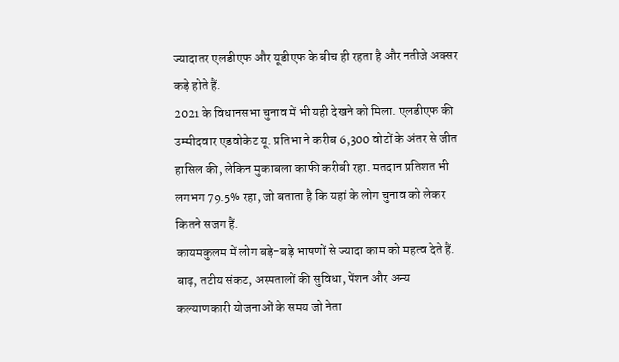ज्यादातर एलडीएफ और यूडीएफ के बीच ही रहता है और नतीजे अक्सर कड़े होते हैं.
2021 के विधानसभा चुनाव में भी यही देखने को मिला. एलडीएफ की उम्मीदवार एडवोकेट यू. प्रतिभा ने करीब 6,300 वोटों के अंतर से जीत हासिल की, लेकिन मुकाबला काफी करीबी रहा. मतदान प्रतिशत भी लगभग 79.5% रहा, जो बताता है कि यहां के लोग चुनाव को लेकर कितने सजग हैं.
कायमकुलम में लोग बड़े-बड़े भाषणों से ज्यादा काम को महत्व देते हैं. बाढ़, तटीय संकट, अस्पतालों की सुविधा, पेंशन और अन्य कल्याणकारी योजनाओं के समय जो नेता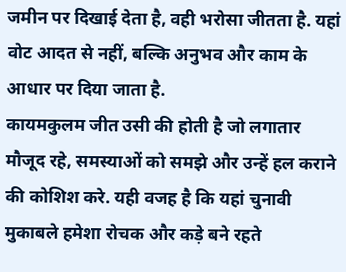जमीन पर दिखाई देता है, वही भरोसा जीतता है. यहां वोट आदत से नहीं, बल्कि अनुभव और काम के आधार पर दिया जाता है.
कायमकुलम जीत उसी की होती है जो लगातार मौजूद रहे, समस्याओं को समझे और उन्हें हल कराने की कोशिश करे. यही वजह है कि यहां चुनावी मुकाबले हमेशा रोचक और कड़े बने रहते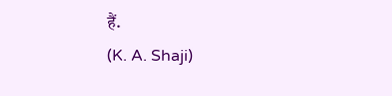हैं.
(K. A. Shaji)